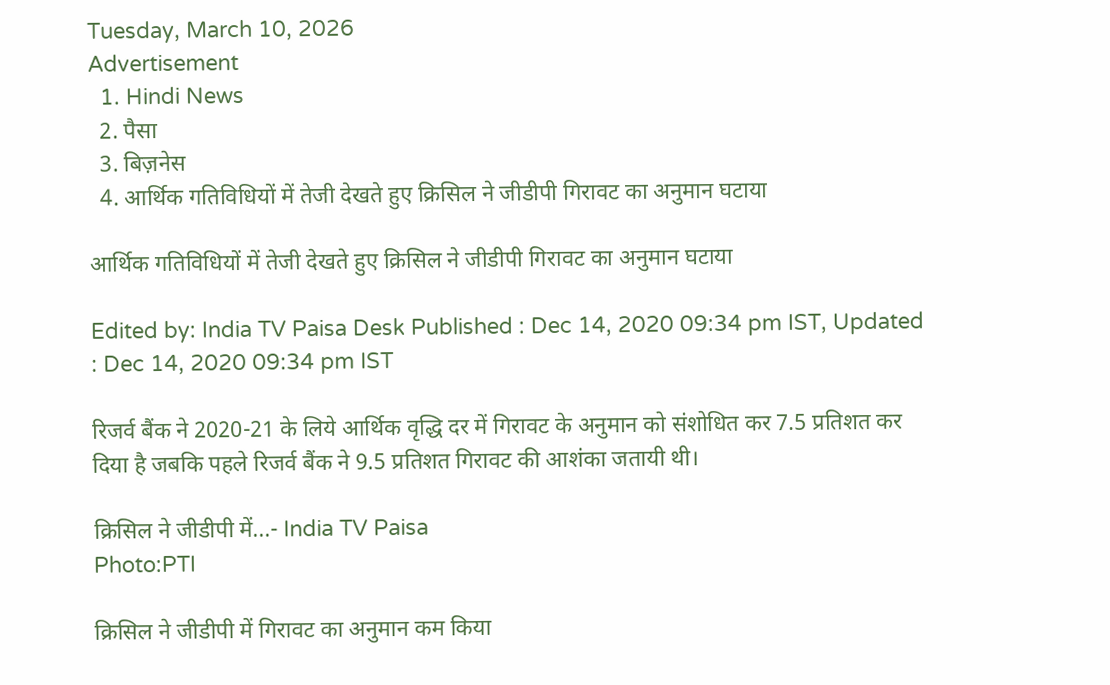Tuesday, March 10, 2026
Advertisement
  1. Hindi News
  2. पैसा
  3. बिज़नेस
  4. आर्थिक गतिविधियों में तेजी देखते हुए क्रिसिल ने जीडीपी गिरावट का अनुमान घटाया

आर्थिक गतिविधियों में तेजी देखते हुए क्रिसिल ने जीडीपी गिरावट का अनुमान घटाया

Edited by: India TV Paisa Desk Published : Dec 14, 2020 09:34 pm IST, Updated : Dec 14, 2020 09:34 pm IST

रिजर्व बैंक ने 2020-21 के लिये आर्थिक वृद्धि दर में गिरावट के अनुमान को संशोधित कर 7.5 प्रतिशत कर दिया है जबकि पहले रिजर्व बैंक ने 9.5 प्रतिशत गिरावट की आशंका जतायी थी।

क्रिसिल ने जीडीपी में...- India TV Paisa
Photo:PTI

क्रिसिल ने जीडीपी में गिरावट का अनुमान कम किया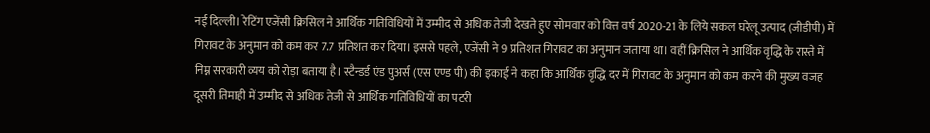नई दिल्ली। रेटिंग एजेंसी क्रिसिल ने आर्थिक गतिविधियों में उम्मीद से अधिक तेजी देखते हुए सोमवार को वित्त वर्ष 2020-21 के लिये सकल घरेलू उत्पाद (जीडीपी) में गिरावट के अनुमान को कम कर 7.7 प्रतिशत कर दिया। इससे पहले, एजेंसी ने 9 प्रतिशत गिरावट का अनुमान जताया था। वहीं क्रिसिल ने आर्थिक वृद्धि के रास्ते में निम्न सरकारी व्यय को रोड़ा बताया है। स्टैन्डर्ड एंड पुअर्स (एस एण्ड पी) की इकाई ने कहा कि आर्थिक वृद्धि दर में गिरावट के अनुमान को कम करने की मुख्य वजह दूसरी तिमाही में उम्मीद से अधिक तेजी से आर्थिक गतिविधियों का पटरी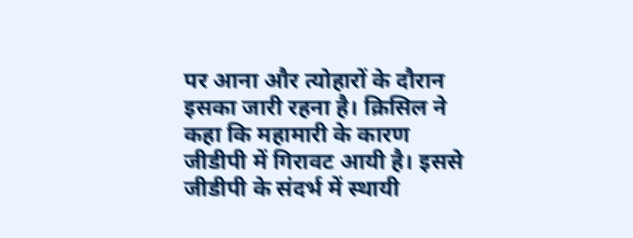पर आना और त्योहारों के दौरान इसका जारी रहना है। क्रिसिल ने कहा कि महामारी के कारण जीडीपी में गिरावट आयी है। इससे जीडीपी के संदर्भ में स्थायी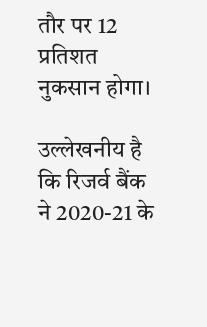तौर पर 12 प्रतिशत नुकसान होगा।

उल्लेखनीय है कि रिजर्व बैंक ने 2020-21 के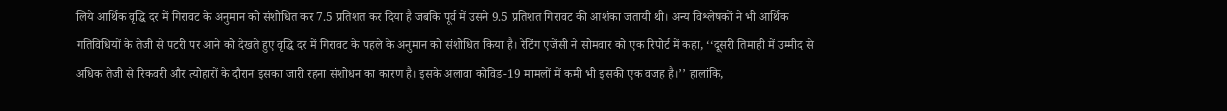लिये आर्थिक वृद्धि दर में गिरावट के अनुमान को संशोधित कर 7.5 प्रतिशत कर दिया है जबकि पूर्व में उसने 9.5 प्रतिशत गिरावट की आशंका जतायी थी। अन्य विश्लेषकों ने भी आर्थिक गतिविधियों के तेजी से पटरी पर आने को देखते हुए वृद्धि दर में गिरावट के पहले के अनुमान को संशोधित किया है। रेटिंग एजेंसी ने सोमवार को एक रिपोर्ट में कहा, ‘‘दूसरी तिमाही में उम्मीद से अधिक तेजी से रिकवरी और त्योहारों के दौरान इसका जारी रहना संशोधन का कारण है। इसके अलावा कोविड-19 मामलों में कमी भी इसकी एक वजह है।’’ हालांकि,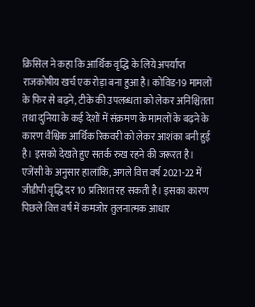क्रिसिल ने कहा कि आर्थिक वृद्धि के लिये अपर्याप्त राजकोषीय खर्च एक रोड़ा बना हुआ है। कोविड-19 मामलों के फिर से बढ़ने, टीके की उपलब्धता को लेकर अनिश्चितता तथा दुनिया के कई देशों में संक्रमण के मामलों के बढ़ने के कारण वैश्विक आर्थिक रिकवरी को लेकर आशंका बनी हुई है। इसको देखते हुए सतर्क रुख रहने की जरूरत है। एजेंसी के अनुसार हालांकि, अगले वित्त वर्ष 2021-22 में जीडीपी वृद्धि दर 10 प्रतिशत रह सकती है। इसका कारण पिछले वित्त वर्ष में कमजोर तुलनात्मक आधार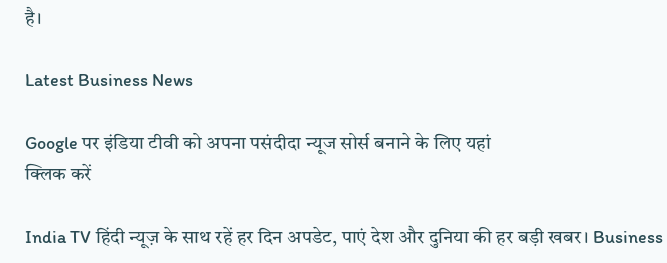है।

Latest Business News

Google पर इंडिया टीवी को अपना पसंदीदा न्यूज सोर्स बनाने के लिए यहां
क्लिक करें

India TV हिंदी न्यूज़ के साथ रहें हर दिन अपडेट, पाएं देश और दुनिया की हर बड़ी खबर। Business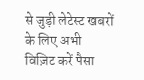से जुड़ी लेटेस्ट खबरों के लिए अभी विज़िट करें पैसा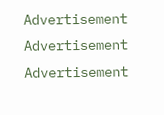Advertisement
Advertisement
Advertisement